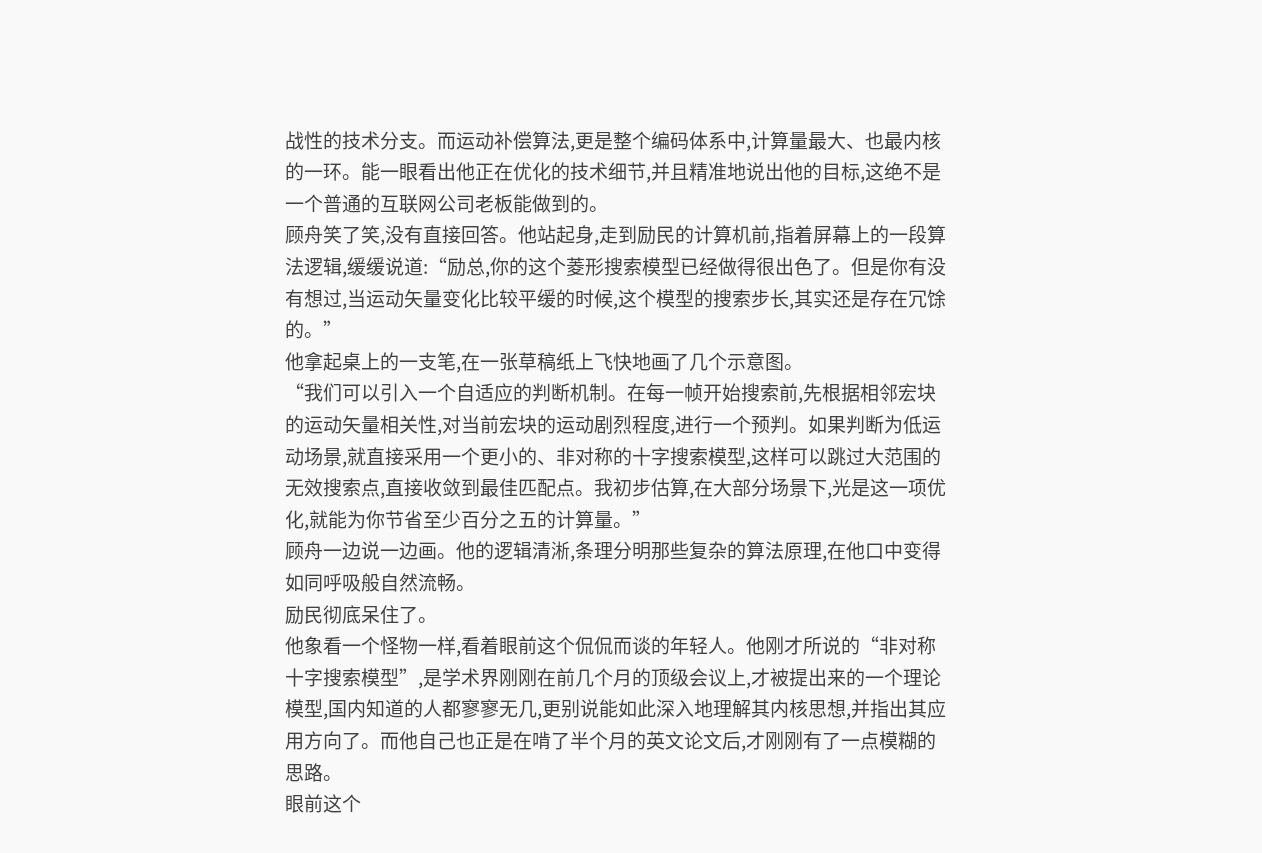战性的技术分支。而运动补偿算法,更是整个编码体系中,计算量最大、也最内核的一环。能一眼看出他正在优化的技术细节,并且精准地说出他的目标,这绝不是一个普通的互联网公司老板能做到的。
顾舟笑了笑,没有直接回答。他站起身,走到励民的计算机前,指着屏幕上的一段算法逻辑,缓缓说道:“励总,你的这个菱形搜索模型已经做得很出色了。但是你有没有想过,当运动矢量变化比较平缓的时候,这个模型的搜索步长,其实还是存在冗馀的。”
他拿起桌上的一支笔,在一张草稿纸上飞快地画了几个示意图。
“我们可以引入一个自适应的判断机制。在每一帧开始搜索前,先根据相邻宏块的运动矢量相关性,对当前宏块的运动剧烈程度,进行一个预判。如果判断为低运动场景,就直接采用一个更小的、非对称的十字搜索模型,这样可以跳过大范围的无效搜索点,直接收敛到最佳匹配点。我初步估算,在大部分场景下,光是这一项优化,就能为你节省至少百分之五的计算量。”
顾舟一边说一边画。他的逻辑清淅,条理分明那些复杂的算法原理,在他口中变得如同呼吸般自然流畅。
励民彻底呆住了。
他象看一个怪物一样,看着眼前这个侃侃而谈的年轻人。他刚才所说的“非对称十字搜索模型”,是学术界刚刚在前几个月的顶级会议上,才被提出来的一个理论模型,国内知道的人都寥寥无几,更别说能如此深入地理解其内核思想,并指出其应用方向了。而他自己也正是在啃了半个月的英文论文后,才刚刚有了一点模糊的思路。
眼前这个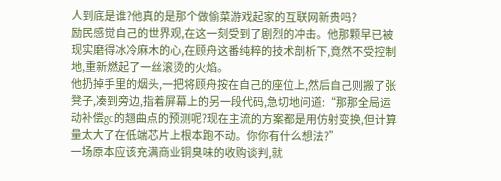人到底是谁?他真的是那个做偷菜游戏起家的互联网新贵吗?
励民感觉自己的世界观,在这一刻受到了剧烈的冲击。他那颗早已被现实磨得冰冷麻木的心,在顾舟这番纯粹的技术剖析下,竟然不受控制地,重新燃起了一丝滚烫的火焰。
他扔掉手里的烟头,一把将顾舟按在自己的座位上,然后自己则搬了张凳子,凑到旁边,指着屏幕上的另一段代码,急切地问道:“那那全局运动补偿gc的翘曲点的预测呢?现在主流的方案都是用仿射变换,但计算量太大了在低端芯片上根本跑不动。你你有什么想法?”
一场原本应该充满商业铜臭味的收购谈判,就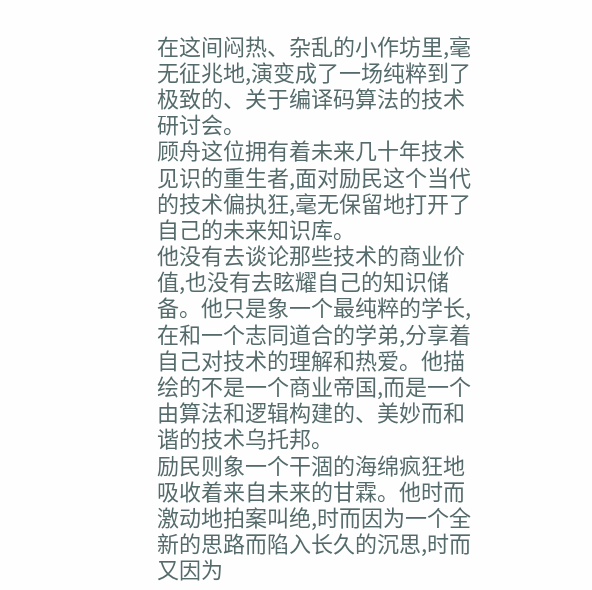在这间闷热、杂乱的小作坊里,毫无征兆地,演变成了一场纯粹到了极致的、关于编译码算法的技术研讨会。
顾舟这位拥有着未来几十年技术见识的重生者,面对励民这个当代的技术偏执狂,毫无保留地打开了自己的未来知识库。
他没有去谈论那些技术的商业价值,也没有去眩耀自己的知识储备。他只是象一个最纯粹的学长,在和一个志同道合的学弟,分享着自己对技术的理解和热爱。他描绘的不是一个商业帝国,而是一个由算法和逻辑构建的、美妙而和谐的技术乌托邦。
励民则象一个干涸的海绵疯狂地吸收着来自未来的甘霖。他时而激动地拍案叫绝,时而因为一个全新的思路而陷入长久的沉思,时而又因为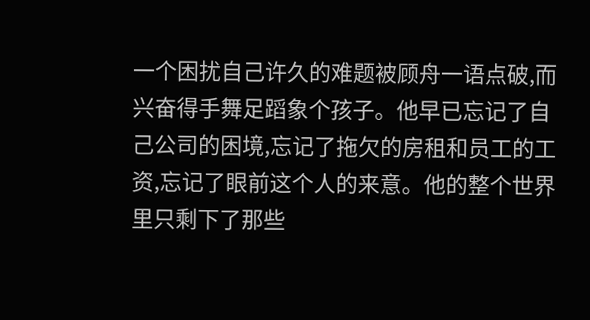一个困扰自己许久的难题被顾舟一语点破,而兴奋得手舞足蹈象个孩子。他早已忘记了自己公司的困境,忘记了拖欠的房租和员工的工资,忘记了眼前这个人的来意。他的整个世界里只剩下了那些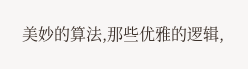美妙的算法,那些优雅的逻辑,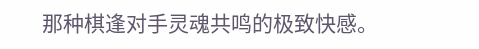那种棋逢对手灵魂共鸣的极致快感。